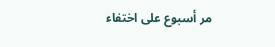مر أسبوع على اختفاء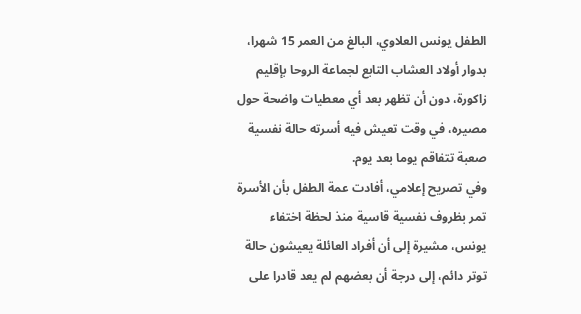الطفل يونس العلاوي، البالغ من العمر 15 شهرا، بدوار أولاد العشاب التابع لجماعة الروحا بإقليم زاكورة، دون أن تظهر بعد أي معطيات واضحة حول مصيره، في وقت تعيش فيه أسرته حالة نفسية صعبة تتفاقم يوما بعد يوم.
وفي تصريح إعلامي، أفادت عمة الطفل بأن الأسرة تمر بظروف نفسية قاسية منذ لحظة اختفاء يونس، مشيرة إلى أن أفراد العائلة يعيشون حالة توتر دائم، إلى درجة أن بعضهم لم يعد قادرا على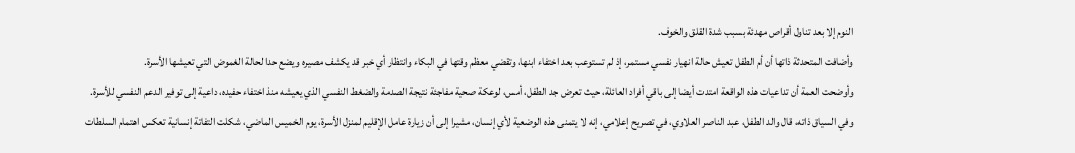النوم إلا بعد تناول أقراص مهدئة بسبب شدة القلق والخوف.
وأضافت المتحدثة ذاتها أن أم الطفل تعيش حالة انهيار نفسي مستمر، إذ لم تستوعب بعد اختفاء ابنها، وتقضي معظم وقتها في البكاء وانتظار أي خبر قد يكشف مصيره ويضع حدا لحالة الغموض التي تعيشها الأسرة.
وأوضحت العمة أن تداعيات هذه الواقعة امتدت أيضا إلى باقي أفراد العائلة، حيث تعرض جد الطفل، أمس، لوعكة صحية مفاجئة نتيجة الصدمة والضغط النفسي الذي يعيشه منذ اختفاء حفيده، داعية إلى توفير الدعم النفسي للأسرة.
وفي السياق ذاته، قال والد الطفل، عبد الناصر العلاوي، في تصريح إعلامي، إنه لا يتمنى هذه الوضعية لأي إنسان، مشيرا إلى أن زيارة عامل الإقليم لمنزل الأسرة، يوم الخميس الماضي، شكلت التفاتة إنسانية تعكس اهتمام السلطات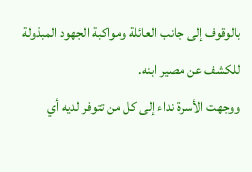بالوقوف إلى جانب العائلة ومواكبة الجهود المبذولة للكشف عن مصير ابنه.
ووجهت الأسرة نداء إلى كل من تتوفر لديه أي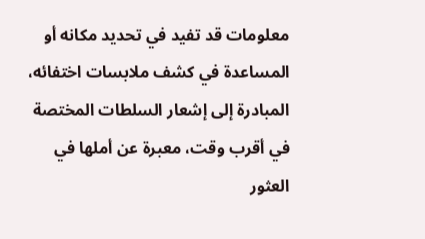معلومات قد تفيد في تحديد مكانه أو المساعدة في كشف ملابسات اختفائه، المبادرة إلى إشعار السلطات المختصة في أقرب وقت، معبرة عن أملها في العثور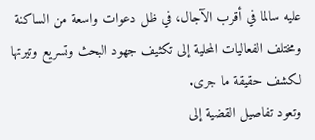عليه سالما في أقرب الآجال، في ظل دعوات واسعة من الساكنة ومختلف الفعاليات المحلية إلى تكثيف جهود البحث وتسريع وتيرتها لكشف حقيقة ما جرى.
وتعود تفاصيل القضية إلى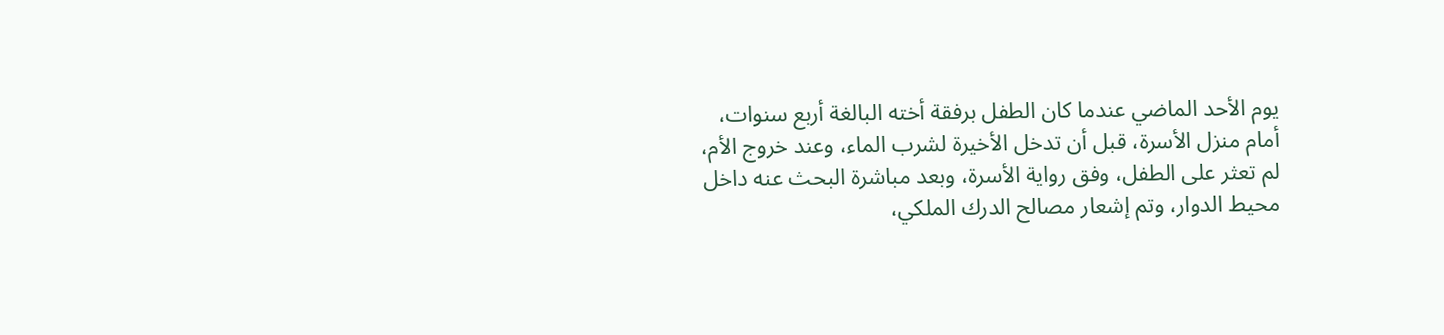يوم الأحد الماضي عندما كان الطفل برفقة أخته البالغة أربع سنوات، أمام منزل الأسرة، قبل أن تدخل الأخيرة لشرب الماء، وعند خروج الأم، لم تعثر على الطفل، وفق رواية الأسرة، وبعد مباشرة البحث عنه داخل محيط الدوار، وتم إشعار مصالح الدرك الملكي،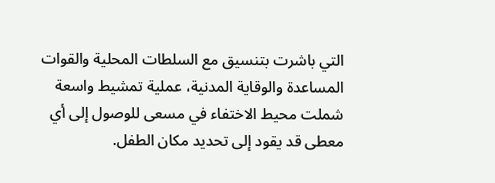التي باشرت بتنسيق مع السلطات المحلية والقوات المساعدة والوقاية المدنية، عملية تمشيط واسعة شملت محيط الاختفاء في مسعى للوصول إلى أي معطى قد يقود إلى تحديد مكان الطفل.